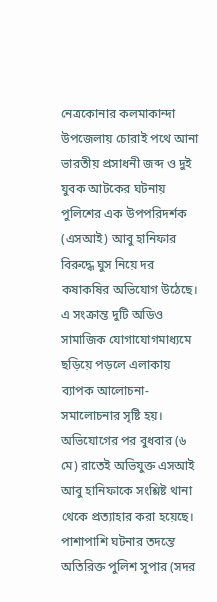নেত্রকোনার কলমাকান্দা উপজেলায় চোরাই পথে আনা ভারতীয় প্রসাধনী জব্দ ও দুই যুবক আটকের ঘটনায় পুলিশের এক উপপরিদর্শক (এসআই) আবু হানিফার বিরুদ্ধে ঘুস নিয়ে দর কষাকষির অভিযোগ উঠেছে। এ সংক্রান্ত দুটি অডিও সামাজিক যোগাযোগমাধ্যমে ছড়িয়ে পড়লে এলাকায় ব্যাপক আলোচনা-সমালোচনার সৃষ্টি হয়।
অভিযোগের পর বুধবার (৬ মে) রাতেই অভিযুক্ত এসআই আবু হানিফাকে সংশ্লিষ্ট থানা থেকে প্রত্যাহার করা হয়েছে। পাশাপাশি ঘটনার তদন্তে অতিরিক্ত পুলিশ সুপার (সদর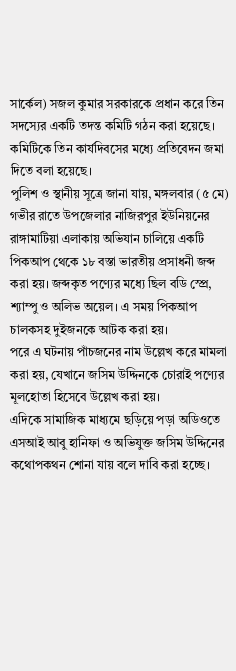সার্কেল) সজল কুমার সরকারকে প্রধান করে তিন সদস্যের একটি তদন্ত কমিটি গঠন করা হয়েছে। কমিটিকে তিন কার্যদিবসের মধ্যে প্রতিবেদন জমা দিতে বলা হয়েছে।
পুলিশ ও স্থানীয় সূত্রে জানা যায়, মঙ্গলবার (৫ মে) গভীর রাতে উপজেলার নাজিরপুর ইউনিয়নের রাঙ্গামাটিয়া এলাকায় অভিযান চালিয়ে একটি পিকআপ থেকে ১৮ বস্তা ভারতীয় প্রসাধনী জব্দ করা হয়। জব্দকৃত পণ্যের মধ্যে ছিল বডি স্প্রে, শ্যাম্পু ও অলিভ অয়েল। এ সময় পিকআপ চালকসহ দুইজনকে আটক করা হয়।
পরে এ ঘটনায় পাঁচজনের নাম উল্লেখ করে মামলা করা হয়, যেখানে জসিম উদ্দিনকে চোরাই পণ্যের মূলহোতা হিসেবে উল্লেখ করা হয়।
এদিকে সামাজিক মাধ্যমে ছড়িয়ে পড়া অডিওতে এসআই আবু হানিফা ও অভিযুক্ত জসিম উদ্দিনের কথোপকথন শোনা যায় বলে দাবি করা হচ্ছে।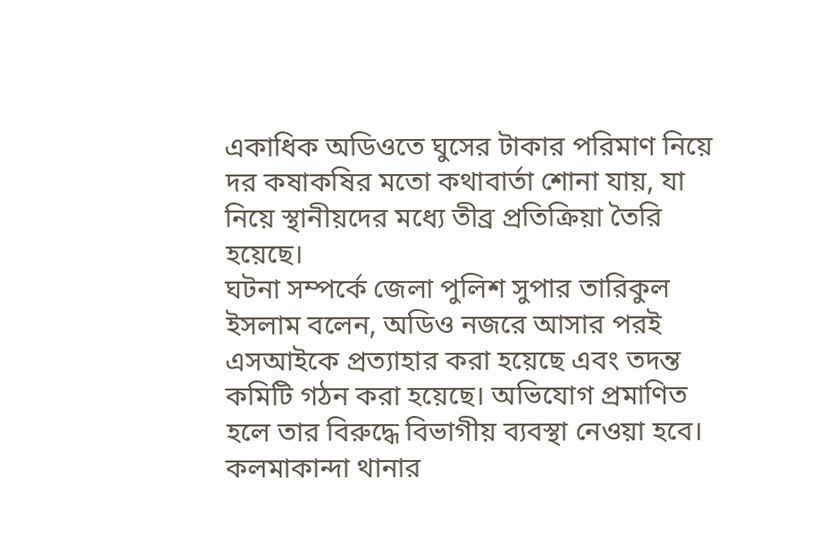একাধিক অডিওতে ঘুসের টাকার পরিমাণ নিয়ে দর কষাকষির মতো কথাবার্তা শোনা যায়, যা নিয়ে স্থানীয়দের মধ্যে তীব্র প্রতিক্রিয়া তৈরি হয়েছে।
ঘটনা সম্পর্কে জেলা পুলিশ সুপার তারিকুল ইসলাম বলেন, অডিও নজরে আসার পরই এসআইকে প্রত্যাহার করা হয়েছে এবং তদন্ত কমিটি গঠন করা হয়েছে। অভিযোগ প্রমাণিত হলে তার বিরুদ্ধে বিভাগীয় ব্যবস্থা নেওয়া হবে।
কলমাকান্দা থানার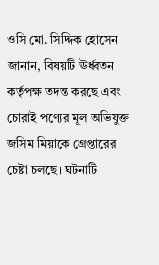ওসি মো. সিদ্দিক হোসেন জানান, বিষয়টি ঊর্ধ্বতন কর্তৃপক্ষ তদন্ত করছে এবং চোরাই পণ্যের মূল অভিযুক্ত জসিম মিয়াকে গ্রেপ্তারের চেষ্টা চলছে। ঘটনাটি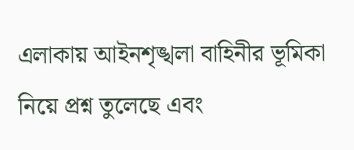এলাকায় আইনশৃঙ্খলা বাহিনীর ভূমিকা নিয়ে প্রশ্ন তুলেছে এবং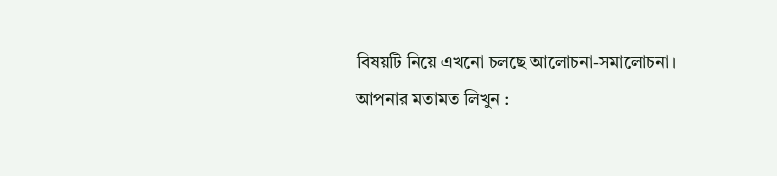বিষয়টি নিয়ে এখনো চলছে আলোচনা-সমালোচনা।
আপনার মতামত লিখুন :